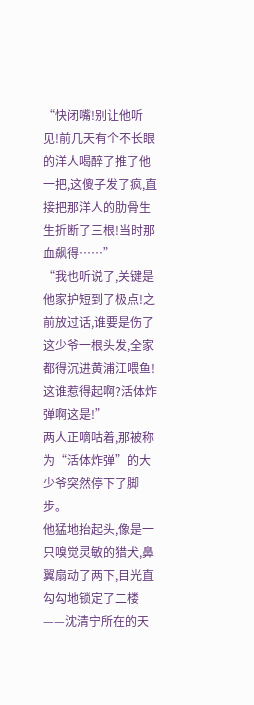“快闭嘴!别让他听见!前几天有个不长眼的洋人喝醉了推了他一把,这傻子发了疯,直接把那洋人的肋骨生生折断了三根!当时那血飙得……”
“我也听说了,关键是他家护短到了极点!之前放过话,谁要是伤了这少爷一根头发,全家都得沉进黄浦江喂鱼!这谁惹得起啊?活体炸弹啊这是!”
两人正嘀咕着,那被称为“活体炸弹”的大少爷突然停下了脚步。
他猛地抬起头,像是一只嗅觉灵敏的猎犬,鼻翼扇动了两下,目光直勾勾地锁定了二楼——沈清宁所在的天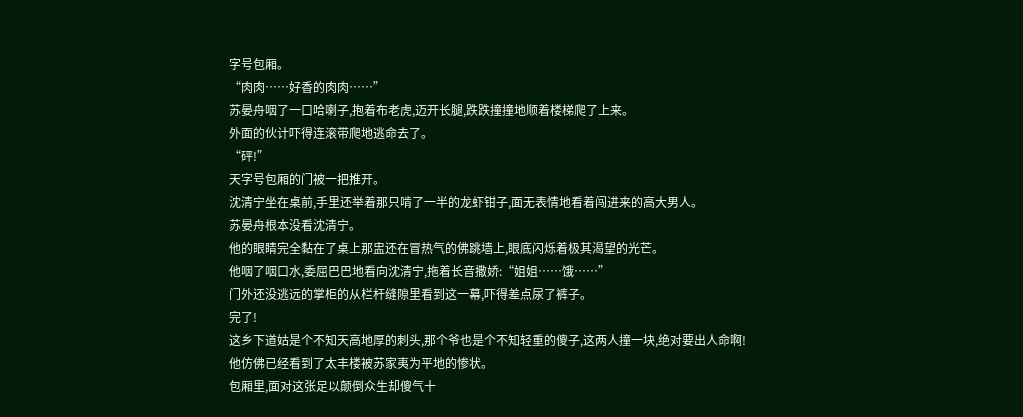字号包厢。
“肉肉……好香的肉肉……”
苏晏舟咽了一口哈喇子,抱着布老虎,迈开长腿,跌跌撞撞地顺着楼梯爬了上来。
外面的伙计吓得连滚带爬地逃命去了。
“砰!”
天字号包厢的门被一把推开。
沈清宁坐在桌前,手里还举着那只啃了一半的龙虾钳子,面无表情地看着闯进来的高大男人。
苏晏舟根本没看沈清宁。
他的眼睛完全黏在了桌上那盅还在冒热气的佛跳墙上,眼底闪烁着极其渴望的光芒。
他咽了咽口水,委屈巴巴地看向沈清宁,拖着长音撒娇:“姐姐……饿……”
门外还没逃远的掌柜的从栏杆缝隙里看到这一幕,吓得差点尿了裤子。
完了!
这乡下道姑是个不知天高地厚的刺头,那个爷也是个不知轻重的傻子,这两人撞一块,绝对要出人命啊!
他仿佛已经看到了太丰楼被苏家夷为平地的惨状。
包厢里,面对这张足以颠倒众生却傻气十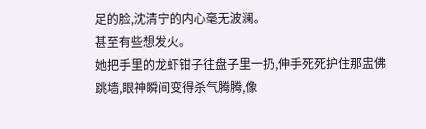足的脸,沈清宁的内心毫无波澜。
甚至有些想发火。
她把手里的龙虾钳子往盘子里一扔,伸手死死护住那盅佛跳墙,眼神瞬间变得杀气腾腾,像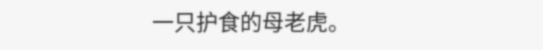一只护食的母老虎。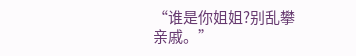“谁是你姐姐?别乱攀亲戚。”